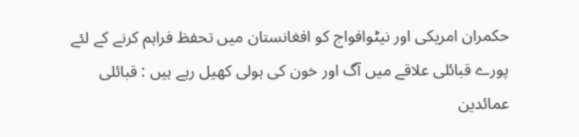حکمران امریکی اور نیٹوافواج کو افغانستان میں تحفظ فراہم کرنے کے لئے پورے قبائلی علاقے میں آگ اور خون کی ہولی کھیل رہے ہیں : قبائلی عمائدین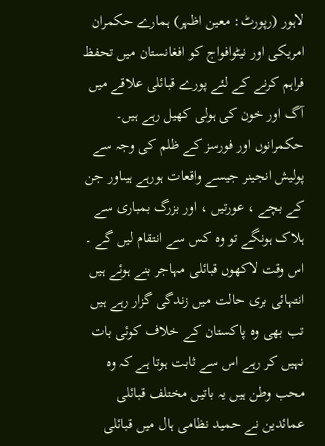لاہور (رپورٹ: معین اظہر) ہمارے حکمران امریکی اور نیٹوافواج کو افغانستان میں تحفظ فراہم کرنے کے لئے پورے قبائلی علاقے میں آگ اور خون کی ہولی کھیل رہے ہیں۔ حکمرانوں اور فورسز کے ظلم کی وجہ سے پولیش انجینر جیسے واقعات ہورہے ہیںاور جن کے بچے ، عورتیں ، اور بزرگ بمباری سے ہلاک ہونگے تو وہ کس سے انتقام لیں گے ۔ اس وقت لاکھوں قبائلی مہاجر بنے ہوئے ہیں انتہائی بری حالت میں زندگی گزار رہے ہیں تب بھی وہ پاکستان کے خلاف کوئی بات نہیں کر رہے اس سے ثابت ہوتا ہے کہ وہ محب وطن ہیں یہ باتیں مختلف قبائلی عمائدین نے حمید نظامی ہال میں قبائلی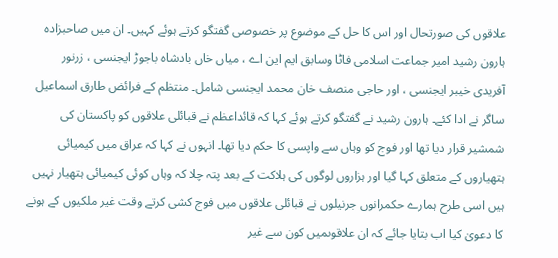علاقوں کی صورتحال اور اس کا حل کے موضوع پر خصوصی گفتگو کرتے ہوئے کہیں۔ ان میں صاحبزادہ ہارون رشید امیر جماعت اسلامی فاٹا وسابق ایم این اے ، میاں خاں بادشاہ باجوڑ ایجنسی ، زرنور آفریدی خیبر ایجنسی ، اور حاجی منصف خان محمد ایجنسی شامل۔ منتظم کے فرائض طارق اسماعیل ساگر نے ادا کئے۔ ہارون رشید نے گفتگو کرتے ہوئے کہا کہ قائداعظم نے قبائلی علاقوں کو پاکستان کی شمشیر قرار دیا تھا اور فوج کو وہاں سے واپسی کا حکم دیا تھا۔ انہوں نے کہا کہ عراق میں کیمیائی ہتھیاروں کے متعلق کہا گیا اور ہزاروں لوگوں کی ہلاکت کے بعد پتہ چلا کہ وہاں کوئی کیمیائی ہتھیار نہیں ہیں اسی طرح ہمارے حکمرانوں جرنیلوں نے قبائلی علاقوں میں فوج کشی کرتے وقت غیر ملکیوں کے ہونے کا دعویٰ کیا اب بتایا جائے کہ ان علاقوںمیں کون سے غیر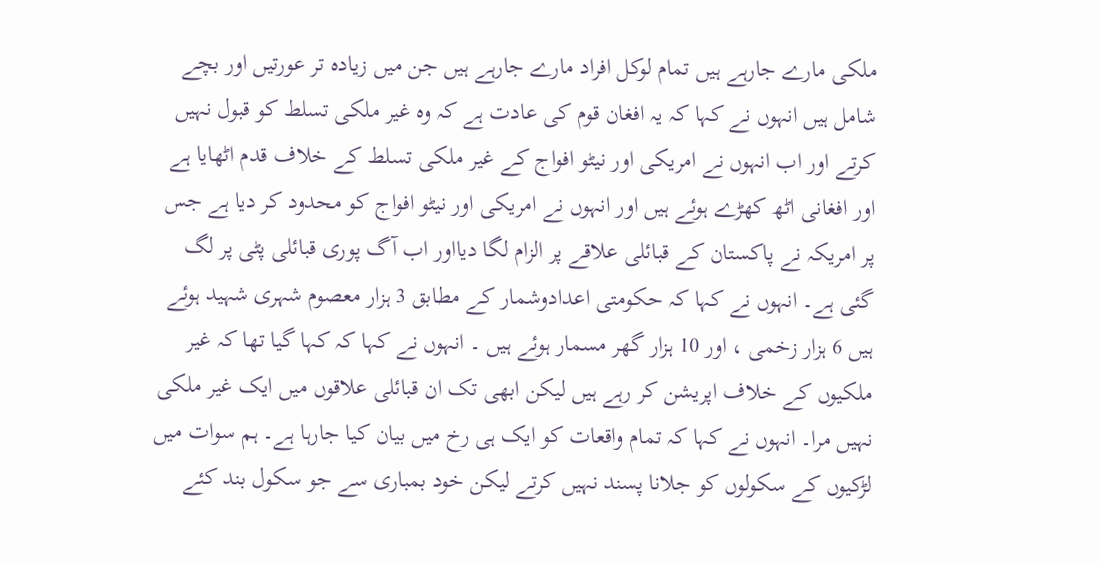ملکی مارے جارہے ہیں تمام لوکل افراد مارے جارہے ہیں جن میں زیادہ تر عورتیں اور بچے شامل ہیں انہوں نے کہا کہ یہ افغان قوم کی عادت ہے کہ وہ غیر ملکی تسلط کو قبول نہیں کرتے اور اب انہوں نے امریکی اور نیٹو افواج کے غیر ملکی تسلط کے خلاف قدم اٹھایا ہے اور افغانی اٹھ کھڑے ہوئے ہیں اور انہوں نے امریکی اور نیٹو افواج کو محدود کر دیا ہے جس پر امریکہ نے پاکستان کے قبائلی علاقے پر الزام لگا دیااور اب آگ پوری قبائلی پٹی پر لگ گئی ہے۔ انہوں نے کہا کہ حکومتی اعدادوشمار کے مطابق 3 ہزار معصوم شہری شہید ہوئے ہیں 6 ہزار زخمی ، اور 10 ہزار گھر مسمار ہوئے ہیں ۔ انہوں نے کہا کہ کہا گیا تھا کہ غیر ملکیوں کے خلاف اپریشن کر رہے ہیں لیکن ابھی تک ان قبائلی علاقوں میں ایک غیر ملکی نہیں مرا۔ انہوں نے کہا کہ تمام واقعات کو ایک ہی رخ میں بیان کیا جارہا ہے۔ ہم سوات میں لڑکیوں کے سکولوں کو جلانا پسند نہیں کرتے لیکن خود بمباری سے جو سکول بند کئے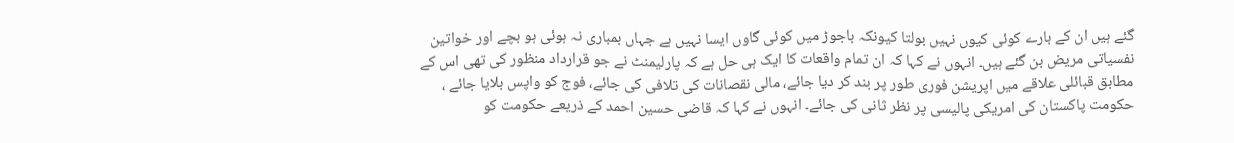گئے ہیں ان کے بارے کوئی کیوں نہیں بولتا کیونکہ باجوڑ میں کوئی گاوں ایسا نہیں ہے جہاں بمباری نہ ہوئی ہو بچے اور خواتین نفسیاتی مریض بن گئے ہیں۔ انہوں نے کہا کہ ان تمام واقعات کا ایک ہی حل ہے کہ پارلیمنٹ نے جو قرارداد منظور کی تھی اس کے مطابق قبائلی علاقے میں اپریشن فوری طور پر بند کر دیا جائے، مالی نقصانات کی تلافی کی جائے، فوج کو واپس بلایا جائے ، حکومت پاکستان کی امریکی پالیسی پر نظر ثانی کی جائے۔ انہوں نے کہا کہ قاضی حسین احمد کے ذریعے حکومت کو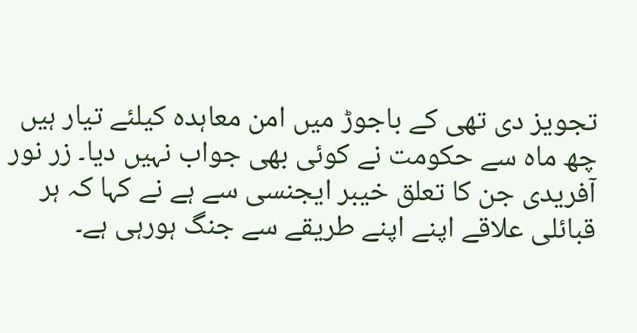تجویز دی تھی کے باجوڑ میں امن معاہدہ کیلئے تیار ہیں چھ ماہ سے حکومت نے کوئی بھی جواب نہیں دیا۔ زر نور آفریدی جن کا تعلق خیبر ایجنسی سے ہے نے کہا کہ ہر قبائلی علاقے اپنے اپنے طریقے سے جنگ ہورہی ہے۔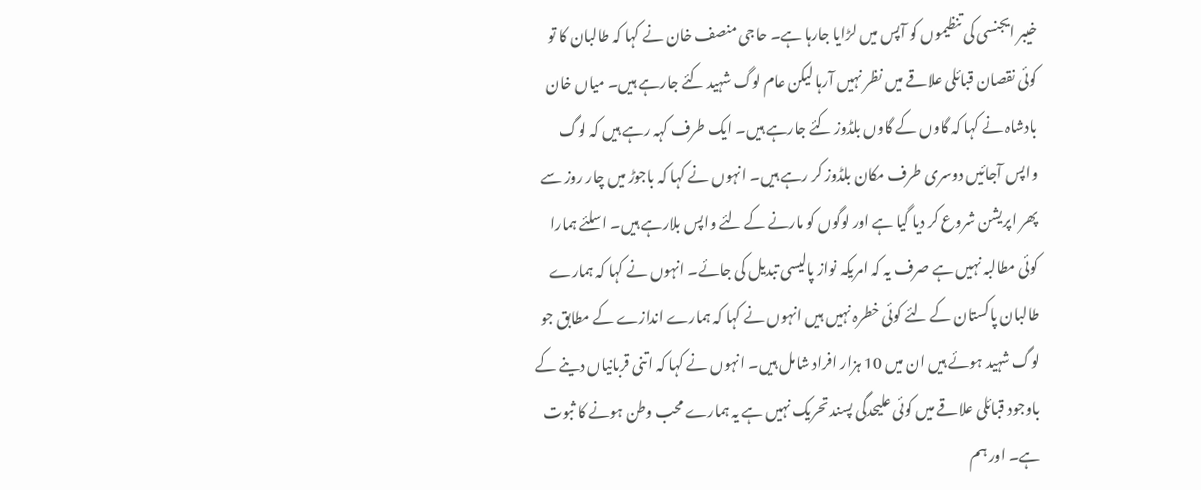خیبر ایجنسی کی تنظیموں کو آپس میں لڑایا جارہا ہے۔ حاجی منصف خان نے کہا کہ طالبان کا تو کوئی نقصان قبائلی علاقے میں نظر نہیں آرہا لیکن عام لوگ شہید کئے جارہے ہیں۔ میاں خان بادشاہ نے کہا کہ گاوں کے گاوں بلڈوز کئے جارہے ہیں۔ ایک طرف کہہ رہے ہیں کہ لوگ واپس آجائیں دوسری طرف مکان بلڈوز کر رہے ہیں۔ انہوں نے کہا کہ باجوڑ میں چار روز سے پھر اپریشن شروع کر دیا گیا ہے اور لوگوں کو مارنے کے لئے واپس بلارہے ہیں۔ اسلئے ہمارا کوئی مطالبہ نہیں ہے صرف یہ کہ امریکہ نواز پالیسی تبدیل کی جائے۔ انہوں نے کہا کہ ہمارے طالبان پاکستان کے لئے کوئی خطرہ نہیں ہیں انہوں نے کہا کہ ہمارے اندازے کے مطابق جو لوگ شہید ہوئے ہیں ان میں 10 ہزار افراد شامل ہیں۔ انہوں نے کہا کہ اتنی قربانیاں دینے کے باوجود قبائلی علاقے میں کوئی علیحدگی پسند تحریک نہیں ہے یہ ہمارے محب وطن ہونے کا ثبوت ہے۔ اور ہم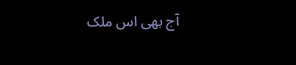آج بھی اس ملک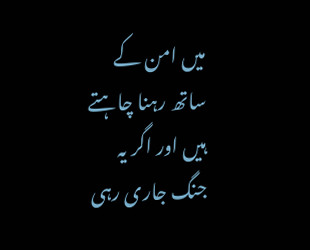میں امن کے ساتھ رہنا چاہتے ہیں اور اگر یہ جنگ جاری رہی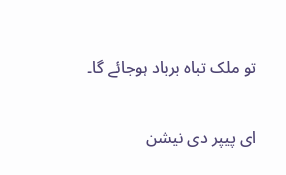تو ملک تباہ برباد ہوجائے گا۔

ای پیپر دی نیشن